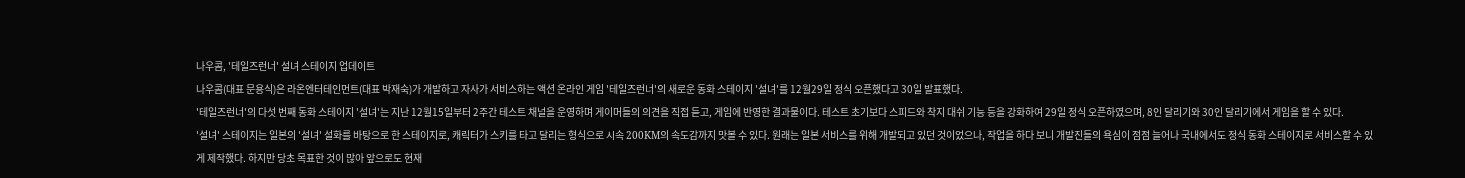나우콤, '테일즈런너' 설녀 스테이지 업데이트
나우콤(대표 문용식)은 라온엔터테인먼트(대표 박재숙)가 개발하고 자사가 서비스하는 액션 온라인 게임 '테일즈런너'의 새로운 동화 스테이지 '설녀'를 12월29일 정식 오픈했다고 30일 발표했다.
'테일즈런너'의 다섯 번째 동화 스테이지 '설녀'는 지난 12월15일부터 2주간 테스트 채널을 운영하며 게이머들의 의견을 직접 듣고, 게임에 반영한 결과물이다. 테스트 초기보다 스피드와 착지 대쉬 기능 등을 강화하여 29일 정식 오픈하였으며, 8인 달리기와 30인 달리기에서 게임을 할 수 있다.
'설녀' 스테이지는 일본의 '설녀' 설화를 바탕으로 한 스테이지로, 캐릭터가 스키를 타고 달리는 형식으로 시속 200KM의 속도감까지 맛볼 수 있다. 원래는 일본 서비스를 위해 개발되고 있던 것이었으나, 작업을 하다 보니 개발진들의 욕심이 점점 늘어나 국내에서도 정식 동화 스테이지로 서비스할 수 있게 제작했다. 하지만 당초 목표한 것이 많아 앞으로도 현재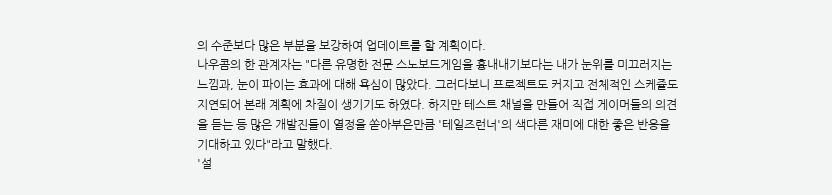의 수준보다 많은 부분을 보강하여 업데이트를 할 계획이다.
나우콤의 한 관계자는 "다른 유명한 전문 스노보드게임을 흉내내기보다는 내가 눈위를 미끄러지는 느낌과, 눈이 파이는 효과에 대해 욕심이 많았다. 그러다보니 프로젝트도 커지고 전체적인 스케쥴도 지연되어 본래 계획에 차질이 생기기도 하였다. 하지만 테스트 채널을 만들어 직접 게이머들의 의견을 듣는 등 많은 개발진들이 열정을 쏟아부은만큼 '테일즈런너'의 색다른 재미에 대한 좋은 반응을 기대하고 있다"라고 말했다.
'설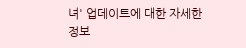녀' 업데이트에 대한 자세한 정보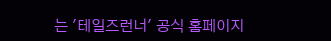는 '테일즈런너' 공식 홈페이지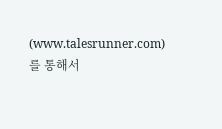(www.talesrunner.com)를 통해서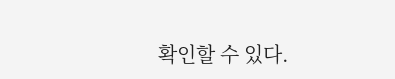확인할 수 있다.